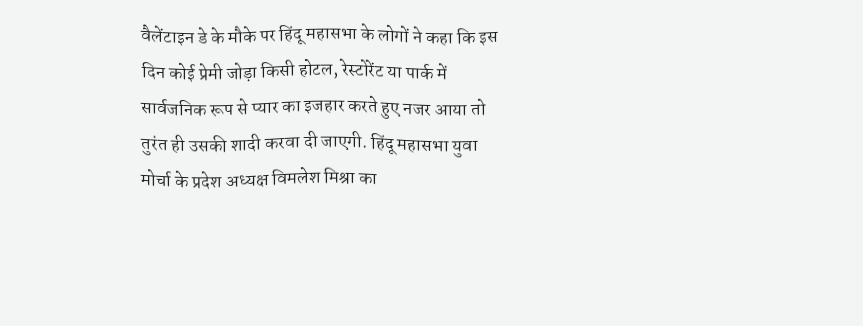वैलेंटाइन डे के मौके पर हिंदू महासभा के लोगों ने कहा कि इस दिन कोई प्रेमी जोड़ा किसी होटल, रेस्टोरेंट या पार्क में सार्वजनिक रूप से प्यार का इजहार करते हुए नजर आया तो तुरंत ही उसकी शादी करवा दी जाएगी. हिंदू महासभा युवा मोर्चा के प्रदेश अध्यक्ष विमलेश मिश्रा का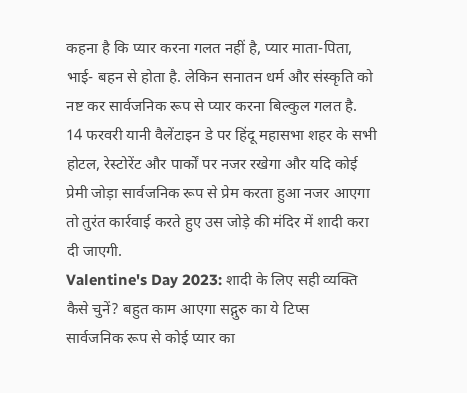कहना है कि प्यार करना गलत नहीं है, प्यार माता-पिता, भाई- बहन से होता है. लेकिन सनातन धर्म और संस्कृति को नष्ट कर सार्वजनिक रूप से प्यार करना बिल्कुल गलत है.
14 फरवरी यानी वैलेंटाइन डे पर हिंदू महासभा शहर के सभी होटल, रेस्टोरेंट और पार्कों पर नजर रखेगा और यदि कोई प्रेमी जोड़ा सार्वजनिक रूप से प्रेम करता हुआ नजर आएगा तो तुरंत कार्रवाई करते हुए उस जोड़े की मंदिर में शादी करा दी जाएगी.
Valentine's Day 2023: शादी के लिए सही व्यक्ति कैसे चुनें? बहुत काम आएगा सद्गुरु का ये टिप्स
सार्वजनिक रूप से कोई प्यार का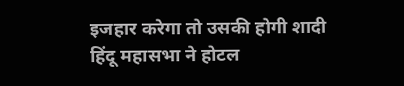इजहार करेगा तो उसकी होगी शादी
हिंदू महासभा ने होटल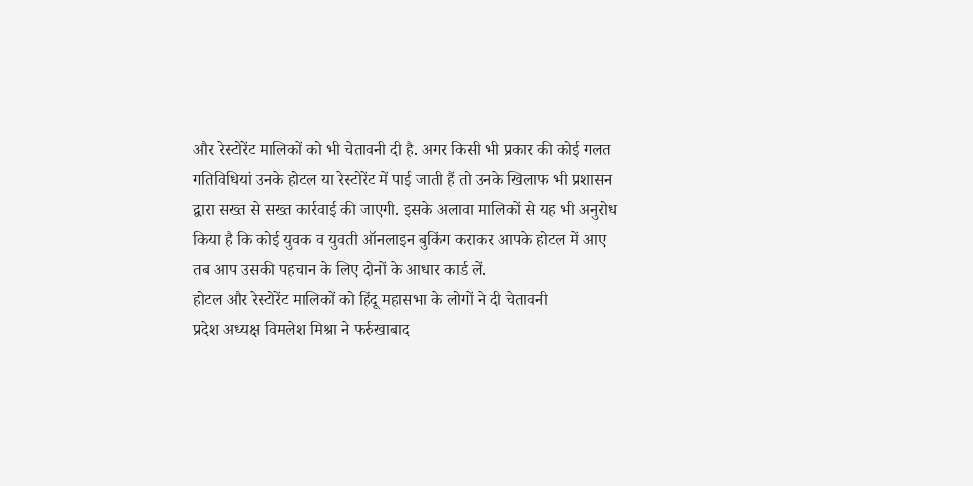और रेस्टोरेंट मालिकों को भी चेतावनी दी है. अगर किसी भी प्रकार की कोई गलत गतिविधियां उनके होटल या रेस्टोरेंट में पाई जाती हैं तो उनके खिलाफ भी प्रशासन द्वारा सख्त से सख्त कार्रवाई की जाएगी. इसके अलावा मालिकों से यह भी अनुरोध किया है कि कोई युवक व युवती ऑनलाइन बुकिंग कराकर आपके होटल में आए तब आप उसकी पहचान के लिए दोनों के आधार कार्ड लें.
होटल और रेस्टोरेंट मालिकों को हिंदू महासभा के लोगों ने दी चेतावनी
प्रदेश अध्यक्ष विमलेश मिश्रा ने फर्रुखाबाद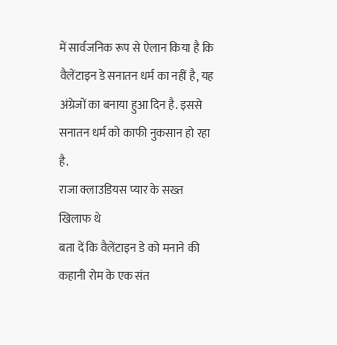में सार्वजनिक रूप से ऐलान किया है कि वैलेंटाइन डे सनातन धर्म का नहीं है, यह अंग्रेजों का बनाया हुआ दिन है. इससे सनातन धर्म को काफी नुकसान हो रहा है.
राजा क्लाउडियस प्यार के सख्त खिलाफ थे
बता दें कि वैलेंटाइन डे को मनाने की कहानी रोम के एक संत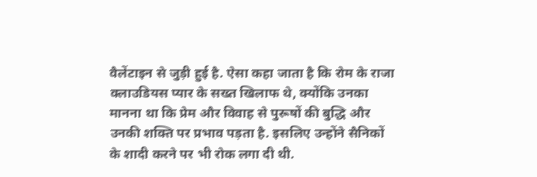वैलेंटाइन से जुड़ी हुई है. ऐसा कहा जाता है कि रोम के राजा क्लाउडियस प्यार के सख्त खिलाफ थे, क्योंकि उनका मानना था कि प्रेम और विवाह से पुरूषों की बुद्धि और उनकी शक्ति पर प्रभाव पड़ता है. इसलिए उन्होंने सैनिकों के शादी करने पर भी रोक लगा दी थी.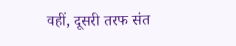वहीं, दूसरी तरफ संत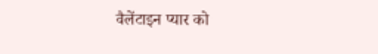वैलेंटाइन प्यार को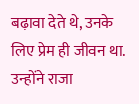बढ़ावा देते थे, उनके लिए प्रेम ही जीवन था. उन्होंने राजा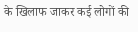के खिलाफ जाकर कई लोगों की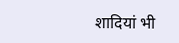शादियां भी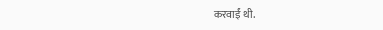करवाईं थी.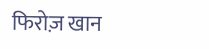फिरोज़ खान